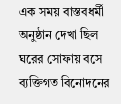এক সময় বাস্তবধর্মী অনুষ্ঠান দেখা ছিল ঘরের সোফায় বসে ব্যক্তিগত বিনোদনের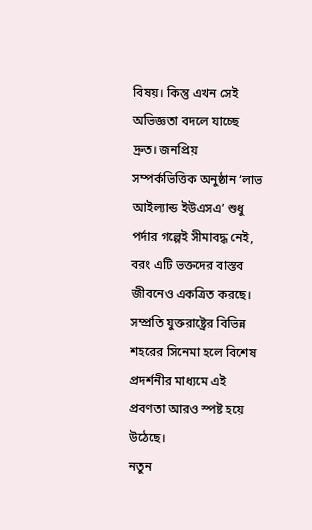বিষয়। কিন্তু এখন সেই অভিজ্ঞতা বদলে যাচ্ছে দ্রুত। জনপ্রিয় সম্পর্কভিত্তিক অনুষ্ঠান ‘লাভ আইল্যান্ড ইউএসএ’ শুধু পর্দার গল্পেই সীমাবদ্ধ নেই, বরং এটি ভক্তদের বাস্তব জীবনেও একত্রিত করছে। সম্প্রতি যুক্তরাষ্ট্রের বিভিন্ন শহরের সিনেমা হলে বিশেষ প্রদর্শনীর মাধ্যমে এই প্রবণতা আরও স্পষ্ট হয়ে উঠেছে।
নতুন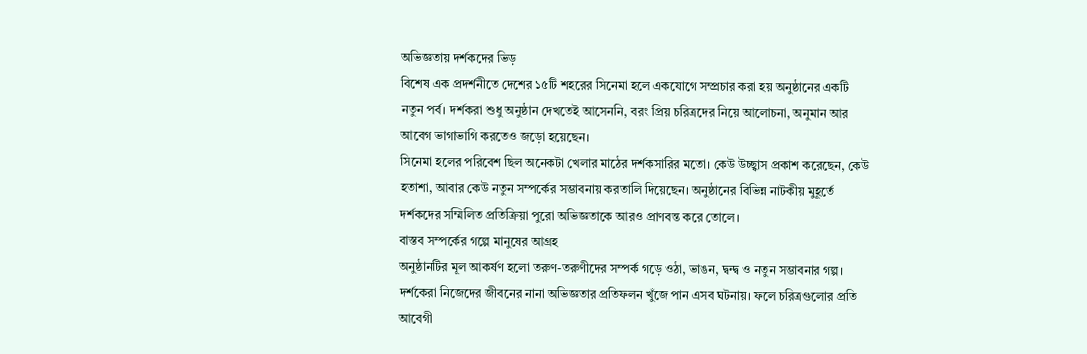অভিজ্ঞতায় দর্শকদের ভিড়
বিশেষ এক প্রদর্শনীতে দেশের ১৫টি শহরের সিনেমা হলে একযোগে সম্প্রচার করা হয় অনুষ্ঠানের একটি নতুন পর্ব। দর্শকরা শুধু অনুষ্ঠান দেখতেই আসেননি, বরং প্রিয় চরিত্রদের নিয়ে আলোচনা, অনুমান আর আবেগ ভাগাভাগি করতেও জড়ো হয়েছেন।
সিনেমা হলের পরিবেশ ছিল অনেকটা খেলার মাঠের দর্শকসারির মতো। কেউ উচ্ছ্বাস প্রকাশ করেছেন, কেউ হতাশা, আবার কেউ নতুন সম্পর্কের সম্ভাবনায় করতালি দিয়েছেন। অনুষ্ঠানের বিভিন্ন নাটকীয় মুহূর্তে দর্শকদের সম্মিলিত প্রতিক্রিয়া পুরো অভিজ্ঞতাকে আরও প্রাণবন্ত করে তোলে।
বাস্তব সম্পর্কের গল্পে মানুষের আগ্রহ
অনুষ্ঠানটির মূল আকর্ষণ হলো তরুণ-তরুণীদের সম্পর্ক গড়ে ওঠা, ভাঙন, দ্বন্দ্ব ও নতুন সম্ভাবনার গল্প। দর্শকেরা নিজেদের জীবনের নানা অভিজ্ঞতার প্রতিফলন খুঁজে পান এসব ঘটনায়। ফলে চরিত্রগুলোর প্রতি আবেগী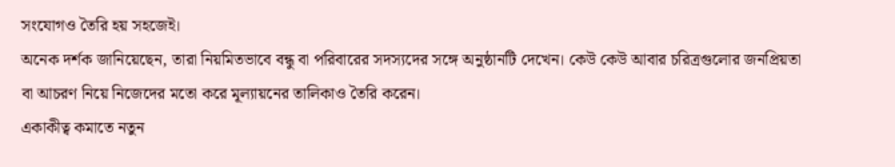সংযোগও তৈরি হয় সহজেই।
অনেক দর্শক জানিয়েছেন, তারা নিয়মিতভাবে বন্ধু বা পরিবারের সদস্যদের সঙ্গে অনুষ্ঠানটি দেখেন। কেউ কেউ আবার চরিত্রগুলোর জনপ্রিয়তা বা আচরণ নিয়ে নিজেদের মতো করে মূল্যায়নের তালিকাও তৈরি করেন।
একাকীত্ব কমাতে নতুন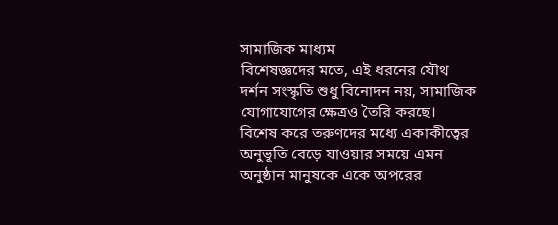সামাজিক মাধ্যম
বিশেষজ্ঞদের মতে, এই ধরনের যৌথ দর্শন সংস্কৃতি শুধু বিনোদন নয়, সামাজিক যোগাযোগের ক্ষেত্রও তৈরি করছে। বিশেষ করে তরুণদের মধ্যে একাকীত্বের অনুভূতি বেড়ে যাওয়ার সময়ে এমন অনুষ্ঠান মানুষকে একে অপরের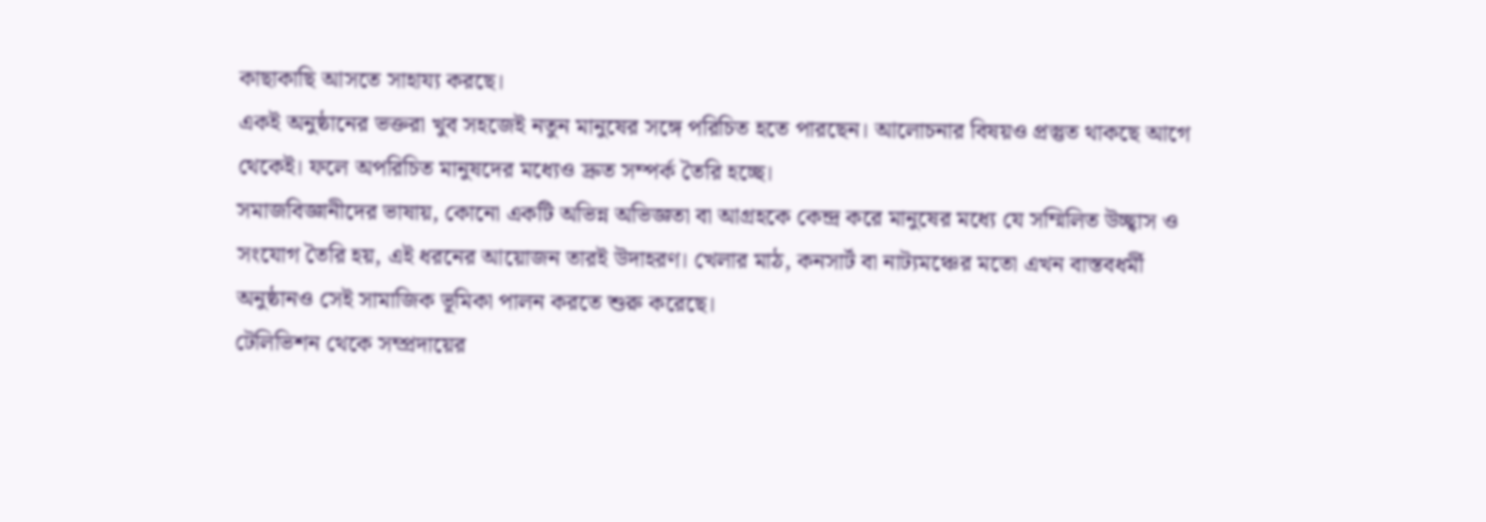কাছাকাছি আসতে সাহায্য করছে।
একই অনুষ্ঠানের ভক্তরা খুব সহজেই নতুন মানুষের সঙ্গে পরিচিত হতে পারছেন। আলোচনার বিষয়ও প্রস্তুত থাকছে আগে থেকেই। ফলে অপরিচিত মানুষদের মধ্যেও দ্রুত সম্পর্ক তৈরি হচ্ছে।
সমাজবিজ্ঞানীদের ভাষায়, কোনো একটি অভিন্ন অভিজ্ঞতা বা আগ্রহকে কেন্দ্র করে মানুষের মধ্যে যে সম্মিলিত উচ্ছ্বাস ও সংযোগ তৈরি হয়, এই ধরনের আয়োজন তারই উদাহরণ। খেলার মাঠ, কনসার্ট বা নাট্যমঞ্চের মতো এখন বাস্তবধর্মী অনুষ্ঠানও সেই সামাজিক ভূমিকা পালন করতে শুরু করেছে।
টেলিভিশন থেকে সম্প্রদায়ের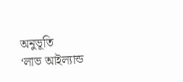অনুভূতি
‘লাভ আইল্যান্ড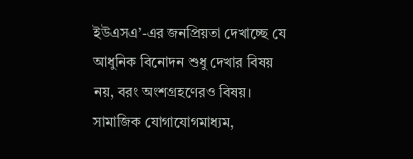ইউএসএ’-এর জনপ্রিয়তা দেখাচ্ছে যে আধুনিক বিনোদন শুধু দেখার বিষয় নয়, বরং অংশগ্রহণেরও বিষয়। সামাজিক যোগাযোগমাধ্যম,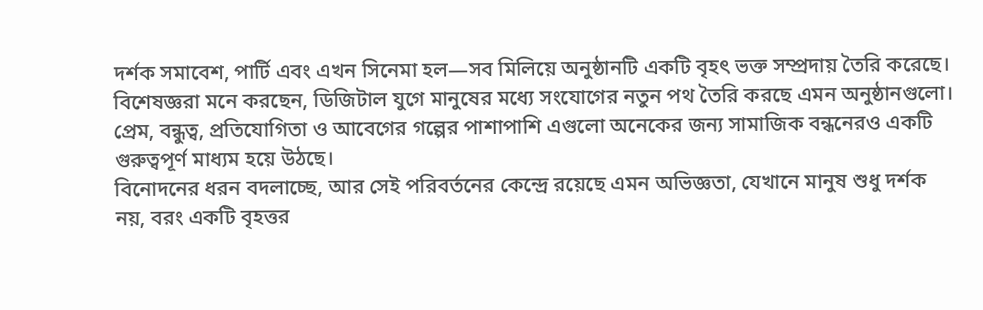দর্শক সমাবেশ, পার্টি এবং এখন সিনেমা হল—সব মিলিয়ে অনুষ্ঠানটি একটি বৃহৎ ভক্ত সম্প্রদায় তৈরি করেছে।
বিশেষজ্ঞরা মনে করছেন, ডিজিটাল যুগে মানুষের মধ্যে সংযোগের নতুন পথ তৈরি করছে এমন অনুষ্ঠানগুলো। প্রেম, বন্ধুত্ব, প্রতিযোগিতা ও আবেগের গল্পের পাশাপাশি এগুলো অনেকের জন্য সামাজিক বন্ধনেরও একটি গুরুত্বপূর্ণ মাধ্যম হয়ে উঠছে।
বিনোদনের ধরন বদলাচ্ছে, আর সেই পরিবর্তনের কেন্দ্রে রয়েছে এমন অভিজ্ঞতা, যেখানে মানুষ শুধু দর্শক নয়, বরং একটি বৃহত্তর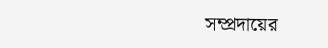সম্প্রদায়ের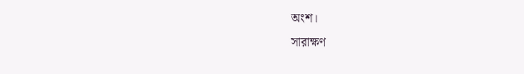অংশ।
সারাক্ষণ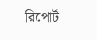রিপোর্ট